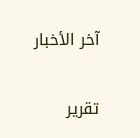آخر الأخبار

تقرير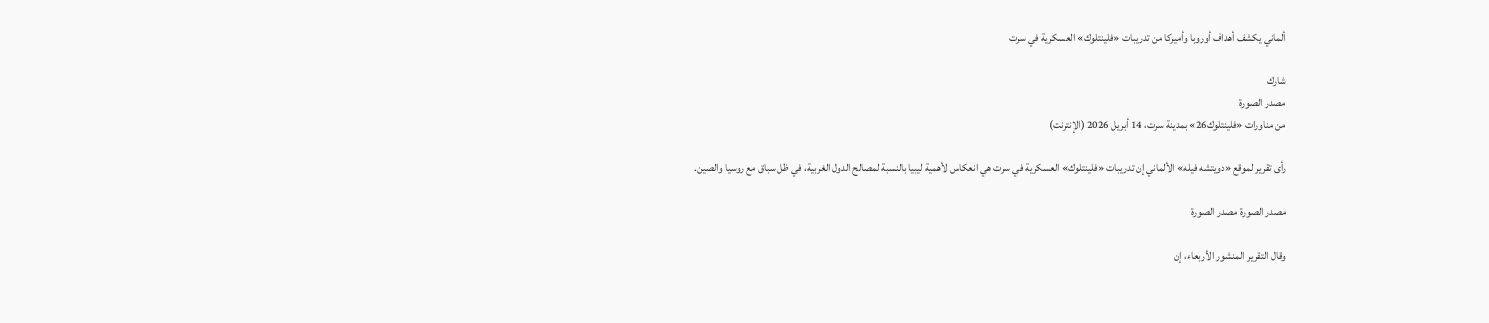ألماني يكشف أهداف أوروبا وأميركا من تدريبات «فلينتلوك» العسكرية في سرت

شارك
مصدر الصورة
من مناورات «فلينتلوك26» بمدينة سرت، 14 أبريل 2026 (الإنترنت)

رأى تقرير لموقع «دويتشه فيله» الألماني إن تدريبات «فلينتلوك» العسكرية في سرت هي انعكاس لأهمية ليبيا بالنسبة لمصالح الدول الغربية، في ظل سباق مع روسيا والصين.

مصدر الصورة مصدر الصورة

وقال التقرير المنشور الأربعاء، إن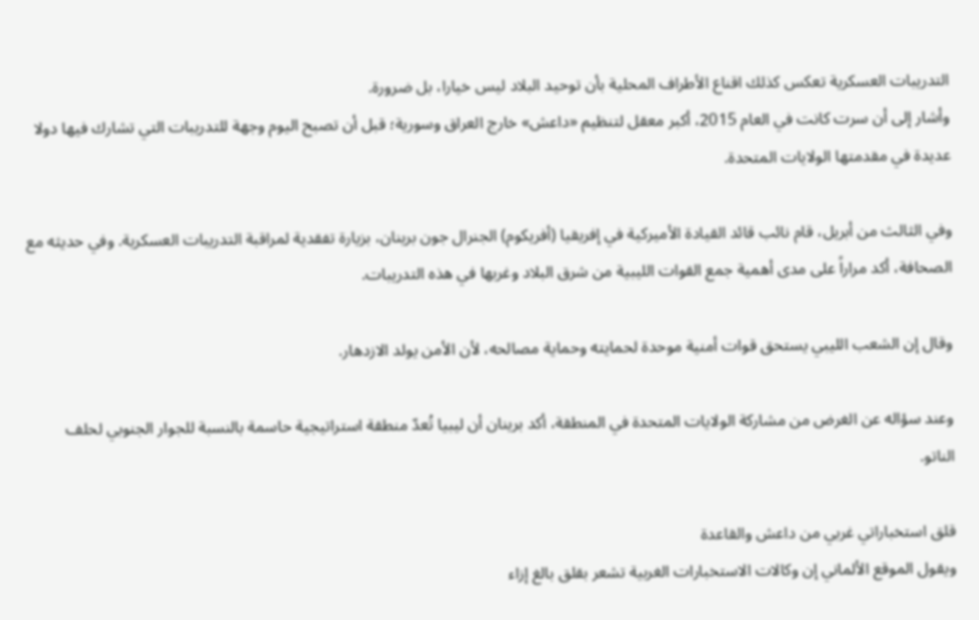التدريبات العسكرية تعكس كذلك اقناع الأطراف المحلية بأن توحيد البلاد ليس خيارا، بل ضرورة.
وأشار إلى أن سرت كانت في العام 2015، أكبر معقل لتنظيم «داعش» خارج العراق وسورية؛ قبل أن تصبح اليوم وجهة للتدريبات التي تشارك فيها دولا عديدة في مقدمتها الولايات المتحدة.

وفي الثالث من أبريل، قام نائب قائد القيادة الأميركية في إفريقيا (أفريكوم) الجنرال جون برينان، بزيارة تفقدية لمراقبة التدريبات العسكرية. وفي حديثه مع الصحافة، أكد مراراً على مدى أهمية جمع القوات الليبية من شرق البلاد وغربها في هذه التدريبات.

وقال إن الشعب الليبي يستحق قوات أمنية موحدة لحمايته وحماية مصالحه، لأن الأمن يولد الازدهار.

وعند سؤاله عن الغرض من مشاركة الولايات المتحدة في المنطقة، أكد برينان أن ليبيا تُعدّ منطقة استراتيجية حاسمة بالنسبة للجوار الجنوبي لحلف الناتو.

قلق استخباراتي غربي من داعش والقاعدة
ويقول الموقع الألماني إن وكالات الاستخبارات الغربية تشعر بقلق بالغ إزاء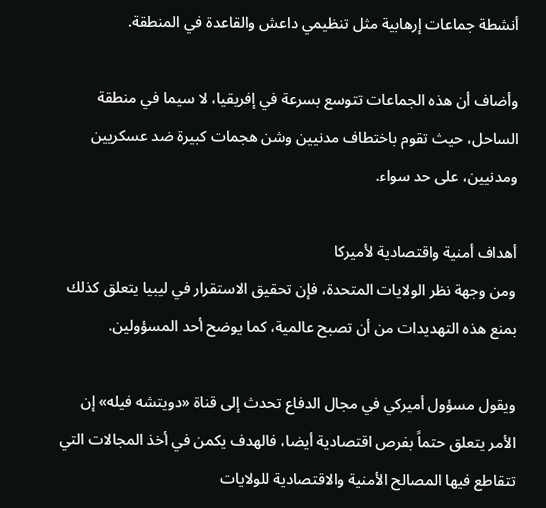أنشطة جماعات إرهابية مثل تنظيمي داعش والقاعدة في المنطقة.

وأضاف أن هذه الجماعات تتوسع بسرعة في إفريقيا، لا سيما في منطقة الساحل، حيث تقوم باختطاف مدنيين وشن هجمات كبيرة ضد عسكريين ومدنيين، على حد سواء.

أهداف أمنية واقتصادية لأميركا
ومن وجهة نظر الولايات المتحدة، فإن تحقيق الاستقرار في ليبيا يتعلق كذلك بمنع هذه التهديدات من أن تصبح عالمية، كما يوضح أحد المسؤولين.

ويقول مسؤول أميركي في مجال الدفاع تحدث إلى قناة «دويتشه فيله» إن الأمر يتعلق حتماً بفرص اقتصادية أيضا، فالهدف يكمن في أخذ المجالات التي تتقاطع فيها المصالح الأمنية والاقتصادية للولايات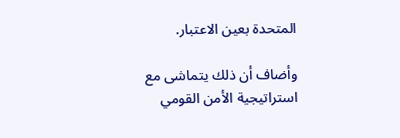المتحدة بعين الاعتبار.

وأضاف أن ذلك يتماشى مع استراتيجية الأمن القومي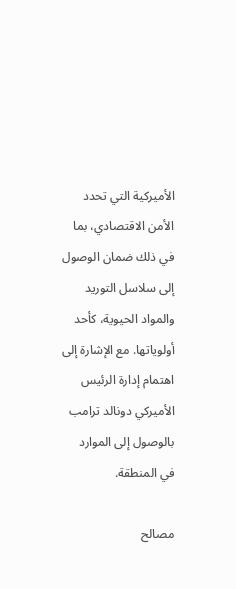الأميركية التي تحدد الأمن الاقتصادي، بما في ذلك ضمان الوصول إلى سلاسل التوريد والمواد الحيوية، كأحد أولوياتها. مع الإشارة إلى اهتمام إدارة الرئيس الأميركي دونالد ترامب بالوصول إلى الموارد في المنطقة.

مصالح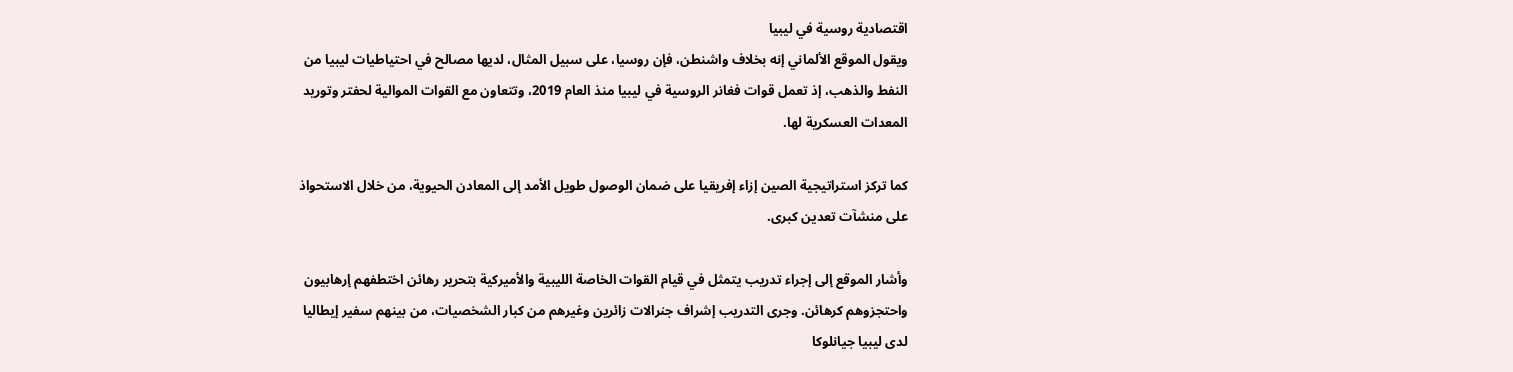اقتصادية روسية في ليبيا
ويقول الموقع الألماني إنه بخلاف واشنطن، فإن روسيا، على سبيل المثال، لديها مصالح في احتياطيات ليبيا من النفط والذهب، إذ تعمل قوات فغانر الروسية في ليبيا منذ العام 2019، وتتعاون مع القوات الموالية لحفتر وتوريد المعدات العسكرية لها.

كما تركز استراتيجية الصين إزاء إفريقيا على ضمان الوصول طويل الأمد إلى المعادن الحيوية، من خلال الاستحواذ على منشآت تعدين كبرى.

وأشار الموقع إلى إجراء تدريب يتمثل في قيام القوات الخاصة الليبية والأميركية بتحرير رهائن اختطفهم إرهابيون واحتجزوهم كرهائن. وجرى التدريب إشراف جنرالات زائرين وغيرهم من كبار الشخصيات، من بينهم سفير إيطاليا لدى ليبيا جيانلوكا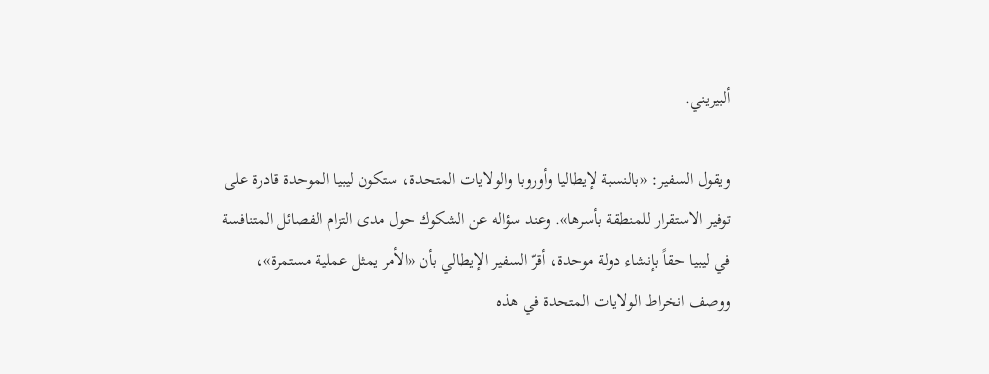ألبيريني.

ويقول السفير: «بالنسبة لإيطاليا وأوروبا والولايات المتحدة، ستكون ليبيا الموحدة قادرة على توفير الاستقرار للمنطقة بأسرها». وعند سؤاله عن الشكوك حول مدى التزام الفصائل المتنافسة في ليبيا حقاً بإنشاء دولة موحدة، أقرّ السفير الإيطالي بأن «الأمر يمثل عملية مستمرة»، ووصف انخراط الولايات المتحدة في هذه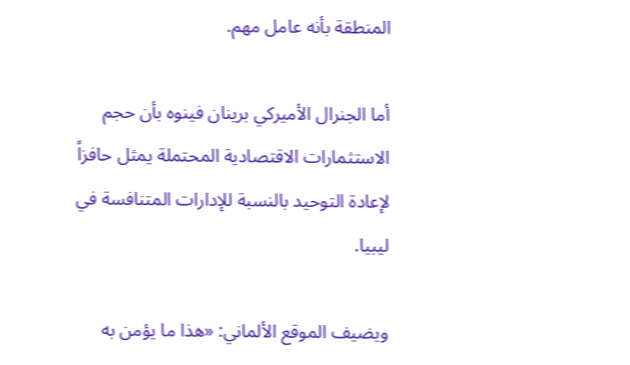المنطقة بأنه عامل مهم.

أما الجنرال الأميركي برينان فينوه بأن حجم الاستثمارات الاقتصادية المحتملة يمثل حافزاً لإعادة التوحيد بالنسبة للإدارات المتنافسة في ليبيا.

ويضيف الموقع الألماني: «هذا ما يؤمن به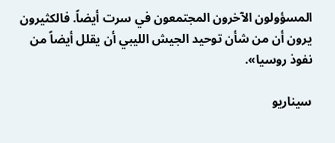المسؤولون الآخرون المجتمعون في سرت أيضاً. فالكثيرون يرون أن من شأن توحيد الجيش الليبي أن يقلل أيضاً من نفوذ روسيا».

سيناريو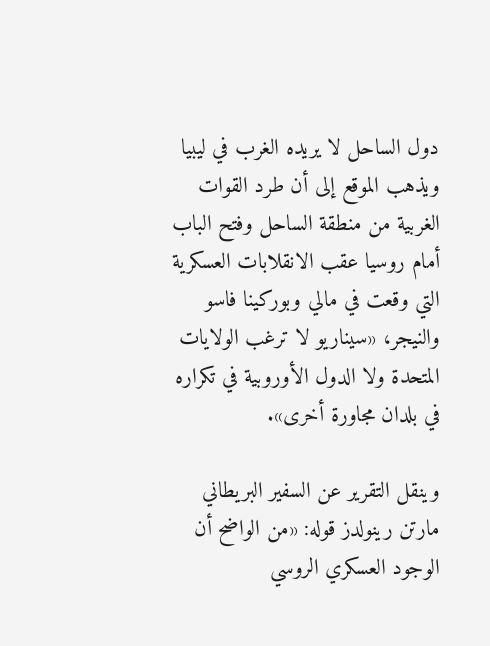دول الساحل لا يريده الغرب في ليبيا
ويذهب الموقع إلى أن طرد القوات الغربية من منطقة الساحل وفتح الباب أمام روسيا عقب الانقلابات العسكرية التي وقعت في مالي وبوركينا فاسو والنيجر، «سيناريو لا ترغب الولايات المتحدة ولا الدول الأوروبية في تكراره في بلدان مجاورة أخرى».

وينقل التقرير عن السفير البريطاني مارتن رينولدز قوله: «من الواضح أن الوجود العسكري الروسي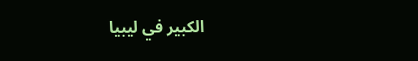الكبير في ليبيا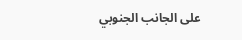على الجانب الجنوبي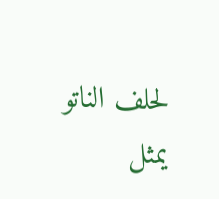لحلف الناتو يمثل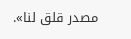مصدر قلق لنا».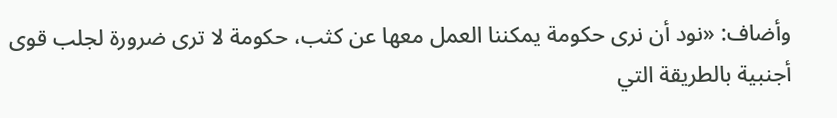وأضاف: «نود أن نرى حكومة يمكننا العمل معها عن كثب، حكومة لا ترى ضرورة لجلب قوى أجنبية بالطريقة التي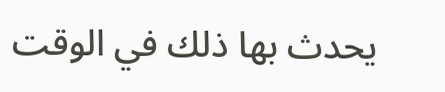يحدث بها ذلك في الوقت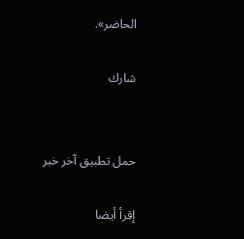الحاضر».

شارك


حمل تطبيق آخر خبر

إقرأ أيضا